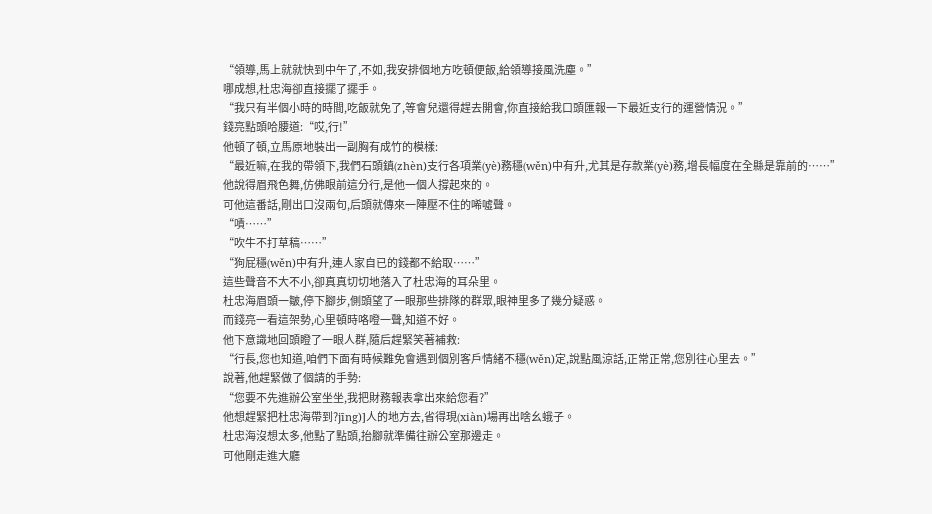“領導,馬上就就快到中午了,不如,我安排個地方吃頓便飯,給領導接風洗塵。”
哪成想,杜忠海卻直接擺了擺手。
“我只有半個小時的時間,吃飯就免了,等會兒還得趕去開會,你直接給我口頭匯報一下最近支行的運營情況。”
錢亮點頭哈腰道:“哎,行!”
他頓了頓,立馬原地裝出一副胸有成竹的模樣:
“最近嘛,在我的帶領下,我們石頭鎮(zhèn)支行各項業(yè)務穩(wěn)中有升,尤其是存款業(yè)務,增長幅度在全縣是靠前的……”
他說得眉飛色舞,仿佛眼前這分行,是他一個人撐起來的。
可他這番話,剛出口沒兩句,后頭就傳來一陣壓不住的唏噓聲。
“嘖……”
“吹牛不打草稿……”
“狗屁穩(wěn)中有升,連人家自已的錢都不給取……”
這些聲音不大不小,卻真真切切地落入了杜忠海的耳朵里。
杜忠海眉頭一皺,停下腳步,側頭望了一眼那些排隊的群眾,眼神里多了幾分疑惑。
而錢亮一看這架勢,心里頓時咯噔一聲,知道不好。
他下意識地回頭瞪了一眼人群,隨后趕緊笑著補救:
“行長,您也知道,咱們下面有時候難免會遇到個別客戶情緒不穩(wěn)定,說點風涼話,正常正常,您別往心里去。”
說著,他趕緊做了個請的手勢:
“您要不先進辦公室坐坐,我把財務報表拿出來給您看?”
他想趕緊把杜忠海帶到?jīng)]人的地方去,省得現(xiàn)場再出啥幺蛾子。
杜忠海沒想太多,他點了點頭,抬腳就準備往辦公室那邊走。
可他剛走進大廳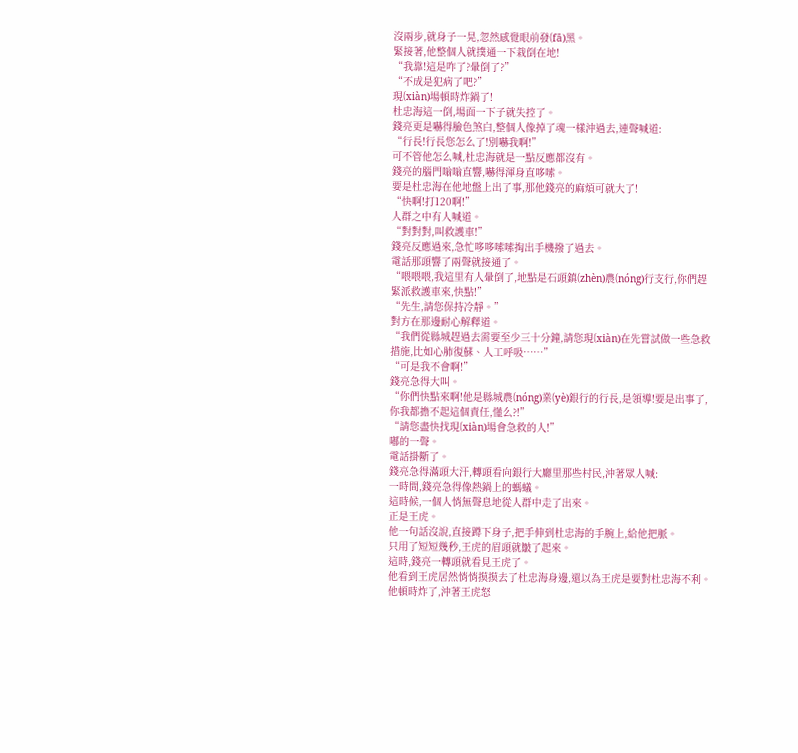沒兩步,就身子一晃,忽然感覺眼前發(fā)黑。
緊接著,他整個人就撲通一下栽倒在地!
“我靠!這是咋了?暈倒了?”
“不成是犯病了吧?”
現(xiàn)場頓時炸鍋了!
杜忠海這一倒,場面一下子就失控了。
錢亮更是嚇得臉色煞白,整個人像掉了魂一樣沖過去,連聲喊道:
“行長!行長您怎么了!別嚇我啊!”
可不管他怎么喊,杜忠海就是一點反應都沒有。
錢亮的腦門嗡嗡直響,嚇得渾身直哆嗦。
要是杜忠海在他地盤上出了事,那他錢亮的麻煩可就大了!
“快啊!打120啊!”
人群之中有人喊道。
“對對對,叫救護車!”
錢亮反應過來,急忙哆哆嗦嗦掏出手機撥了過去。
電話那頭響了兩聲就接通了。
“喂喂喂,我這里有人暈倒了,地點是石頭鎮(zhèn)農(nóng)行支行,你們趕緊派救護車來,快點!”
“先生,請您保持冷靜。”
對方在那邊耐心解釋道。
“我們從縣城趕過去需要至少三十分鐘,請您現(xiàn)在先嘗試做一些急救措施,比如心肺復蘇、人工呼吸……”
“可是我不會啊!”
錢亮急得大叫。
“你們快點來啊!他是縣城農(nóng)業(yè)銀行的行長,是領導!要是出事了,你我都擔不起這個責任,懂么?!”
“請您盡快找現(xiàn)場會急救的人!”
嘟的一聲。
電話掛斷了。
錢亮急得滿頭大汗,轉頭看向銀行大廳里那些村民,沖著眾人喊:
一時間,錢亮急得像熱鍋上的螞蟻。
這時候,一個人悄無聲息地從人群中走了出來。
正是王虎。
他一句話沒說,直接蹲下身子,把手伸到杜忠海的手腕上,給他把脈。
只用了短短幾秒,王虎的眉頭就皺了起來。
這時,錢亮一轉頭就看見王虎了。
他看到王虎居然悄悄摸摸去了杜忠海身邊,還以為王虎是要對杜忠海不利。
他頓時炸了,沖著王虎怒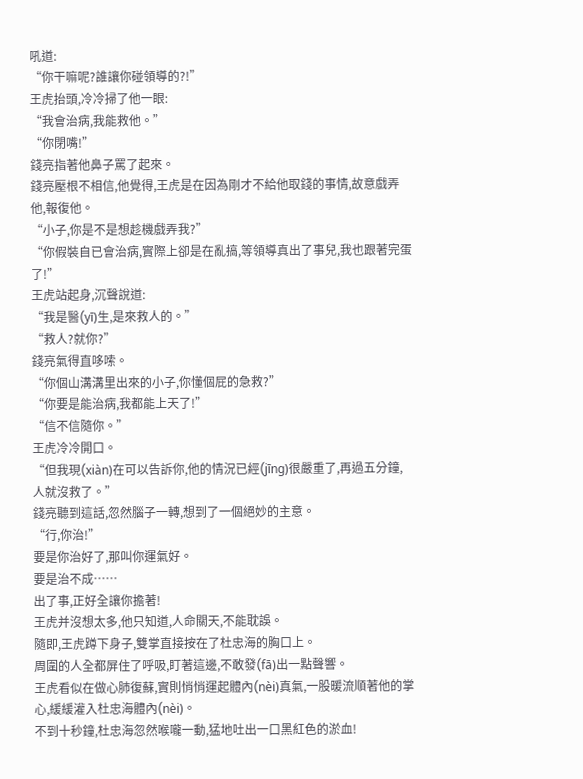吼道:
“你干嘛呢?誰讓你碰領導的?!”
王虎抬頭,冷冷掃了他一眼:
“我會治病,我能救他。”
“你閉嘴!”
錢亮指著他鼻子罵了起來。
錢亮壓根不相信,他覺得,王虎是在因為剛才不給他取錢的事情,故意戲弄他,報復他。
“小子,你是不是想趁機戲弄我?”
“你假裝自已會治病,實際上卻是在亂搞,等領導真出了事兒,我也跟著完蛋了!”
王虎站起身,沉聲說道:
“我是醫(yī)生,是來救人的。”
“救人?就你?”
錢亮氣得直哆嗦。
“你個山溝溝里出來的小子,你懂個屁的急救?”
“你要是能治病,我都能上天了!”
“信不信隨你。”
王虎冷冷開口。
“但我現(xiàn)在可以告訴你,他的情況已經(jīng)很嚴重了,再過五分鐘,人就沒救了。”
錢亮聽到這話,忽然腦子一轉,想到了一個絕妙的主意。
“行,你治!”
要是你治好了,那叫你運氣好。
要是治不成……
出了事,正好全讓你擔著!
王虎并沒想太多,他只知道,人命關天,不能耽誤。
隨即,王虎蹲下身子,雙掌直接按在了杜忠海的胸口上。
周圍的人全都屏住了呼吸,盯著這邊,不敢發(fā)出一點聲響。
王虎看似在做心肺復蘇,實則悄悄運起體內(nèi)真氣,一股暖流順著他的掌心,緩緩灌入杜忠海體內(nèi)。
不到十秒鐘,杜忠海忽然喉嚨一動,猛地吐出一口黑紅色的淤血!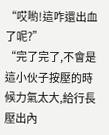“哎喲!這咋還出血了呢?”
“完了完了,不會是這小伙子按壓的時候力氣太大,給行長壓出內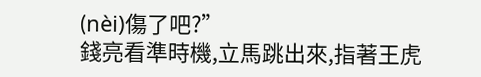(nèi)傷了吧?”
錢亮看準時機,立馬跳出來,指著王虎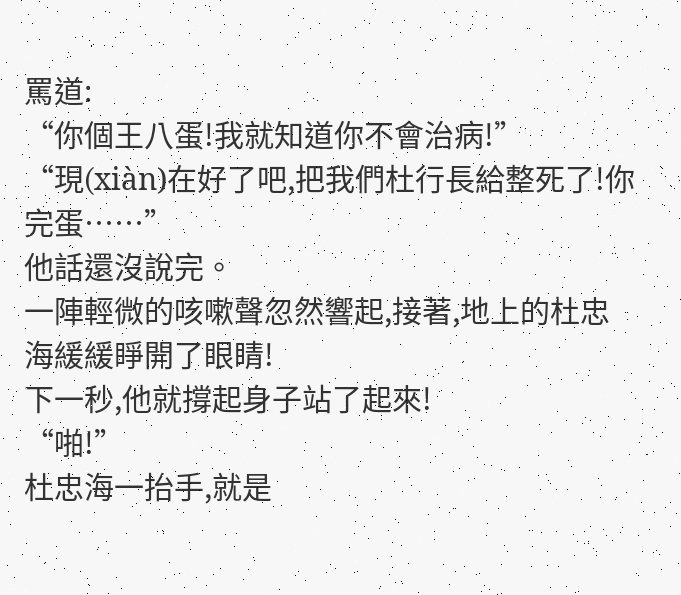罵道:
“你個王八蛋!我就知道你不會治病!”
“現(xiàn)在好了吧,把我們杜行長給整死了!你完蛋……”
他話還沒說完。
一陣輕微的咳嗽聲忽然響起,接著,地上的杜忠海緩緩睜開了眼睛!
下一秒,他就撐起身子站了起來!
“啪!”
杜忠海一抬手,就是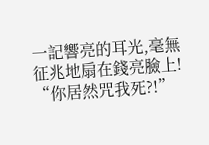一記響亮的耳光,毫無征兆地扇在錢亮臉上!
“你居然咒我死?!”